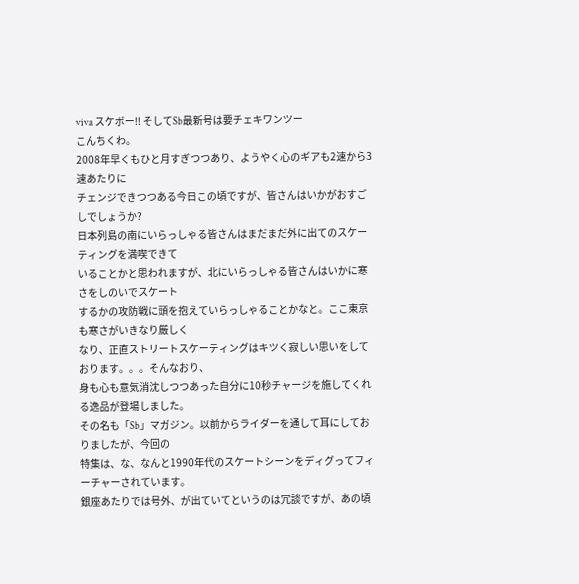viva スケボー!! そしてSb最新号は要チェキワンツー
こんちくわ。
2008年早くもひと月すぎつつあり、ようやく心のギアも2速から3速あたりに
チェンジできつつある今日この頃ですが、皆さんはいかがおすごしでしょうか?
日本列島の南にいらっしゃる皆さんはまだまだ外に出てのスケーティングを満喫できて
いることかと思われますが、北にいらっしゃる皆さんはいかに寒さをしのいでスケート
するかの攻防戦に頭を抱えていらっしゃることかなと。ここ東京も寒さがいきなり厳しく
なり、正直ストリートスケーティングはキツく寂しい思いをしております。。。そんなおり、
身も心も意気消沈しつつあった自分に10秒チャージを施してくれる逸品が登場しました。
その名も「Sb」マガジン。以前からライダーを通して耳にしておりましたが、今回の
特集は、な、なんと1990年代のスケートシーンをディグってフィーチャーされています。
銀座あたりでは号外、が出ていてというのは冗談ですが、あの頃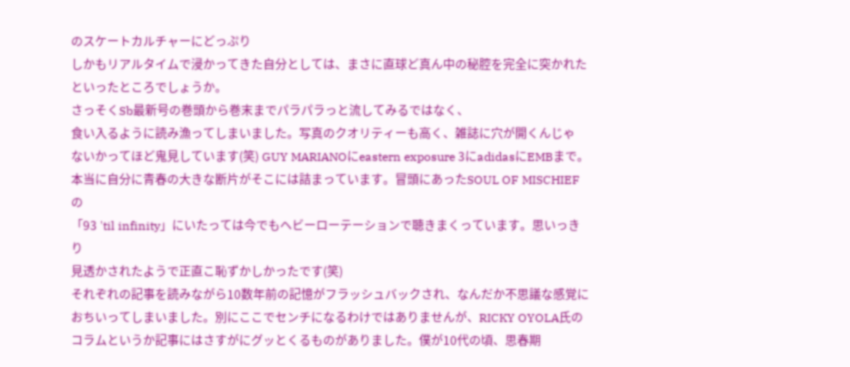のスケートカルチャーにどっぷり
しかもリアルタイムで浸かってきた自分としては、まさに直球ど真ん中の秘腔を完全に突かれた
といったところでしょうか。
さっそくSb最新号の巻頭から巻末までパラパラっと流してみるではなく、
食い入るように読み漁ってしまいました。写真のクオリティーも高く、雑誌に穴が開くんじゃ
ないかってほど鬼見しています(笑) GUY MARIANOにeastern exposure 3にadidasにEMBまで。
本当に自分に青春の大きな断片がそこには詰まっています。冒頭にあったSOUL OF MISCHIEFの
「93 'til infinity」にいたっては今でもヘビーローテーションで聴きまくっています。思いっきり
見透かされたようで正直こ恥ずかしかったです(笑)
それぞれの記事を読みながら10数年前の記憶がフラッシュバックされ、なんだか不思議な感覚に
おちいってしまいました。別にここでセンチになるわけではありませんが、RICKY OYOLA氏の
コラムというか記事にはさすがにグッとくるものがありました。僕が10代の頃、思春期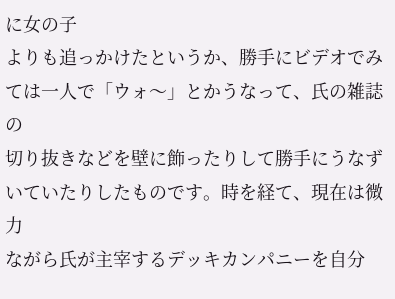に女の子
よりも追っかけたというか、勝手にビデオでみては一人で「ウォ〜」とかうなって、氏の雑誌の
切り抜きなどを壁に飾ったりして勝手にうなずいていたりしたものです。時を経て、現在は微力
ながら氏が主宰するデッキカンパニーを自分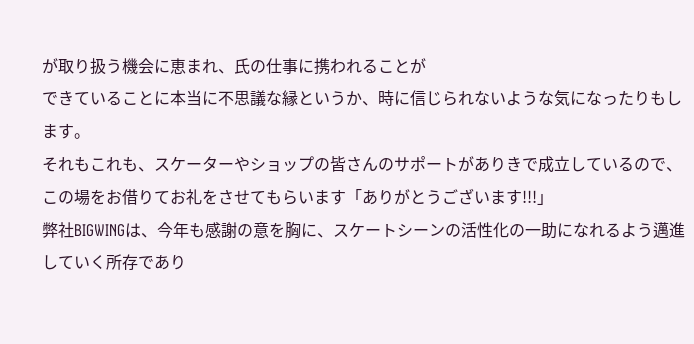が取り扱う機会に恵まれ、氏の仕事に携われることが
できていることに本当に不思議な縁というか、時に信じられないような気になったりもします。
それもこれも、スケーターやショップの皆さんのサポートがありきで成立しているので、
この場をお借りてお礼をさせてもらいます「ありがとうございます!!!」
弊社BIGWINGは、今年も感謝の意を胸に、スケートシーンの活性化の一助になれるよう邁進
していく所存であり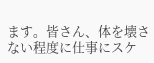ます。皆さん、体を壊さない程度に仕事にスケ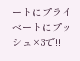ートにプライベートにプッシュ×3で!!